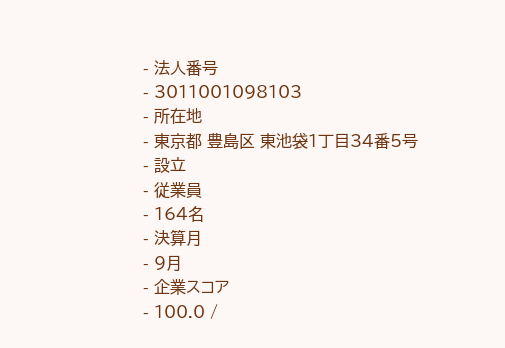- 法人番号
- 3011001098103
- 所在地
- 東京都 豊島区 東池袋1丁目34番5号
- 設立
- 従業員
- 164名
- 決算月
- 9月
- 企業スコア
- 100.0 /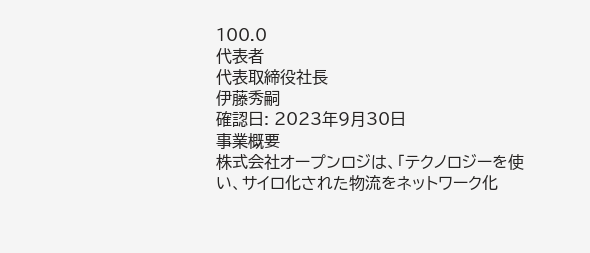100.0
代表者
代表取締役社長
伊藤秀嗣
確認日: 2023年9月30日
事業概要
株式会社オープンロジは、「テクノロジーを使い、サイロ化された物流をネットワーク化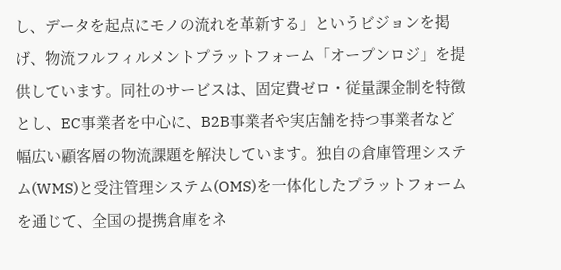し、データを起点にモノの流れを革新する」というビジョンを掲げ、物流フルフィルメントプラットフォーム「オープンロジ」を提供しています。同社のサービスは、固定費ゼロ・従量課金制を特徴とし、EC事業者を中心に、B2B事業者や実店舗を持つ事業者など幅広い顧客層の物流課題を解決しています。独自の倉庫管理システム(WMS)と受注管理システム(OMS)を一体化したプラットフォームを通じて、全国の提携倉庫をネ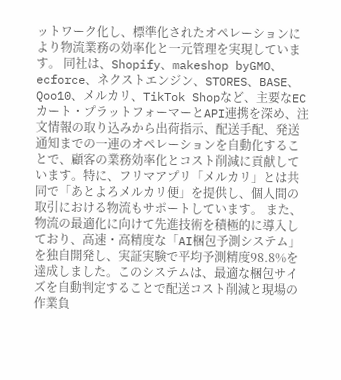ットワーク化し、標準化されたオペレーションにより物流業務の効率化と一元管理を実現しています。 同社は、Shopify、makeshop byGMO、ecforce、ネクストエンジン、STORES、BASE、Qoo10、メルカリ、TikTok Shopなど、主要なECカート・プラットフォーマーとAPI連携を深め、注文情報の取り込みから出荷指示、配送手配、発送通知までの一連のオペレーションを自動化することで、顧客の業務効率化とコスト削減に貢献しています。特に、フリマアプリ「メルカリ」とは共同で「あとよろメルカリ便」を提供し、個人間の取引における物流もサポートしています。 また、物流の最適化に向けて先進技術を積極的に導入しており、高速・高精度な「AI梱包予測システム」を独自開発し、実証実験で平均予測精度98.8%を達成しました。このシステムは、最適な梱包サイズを自動判定することで配送コスト削減と現場の作業負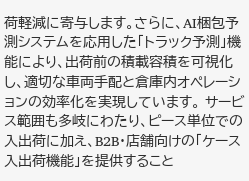荷軽減に寄与します。さらに、AI梱包予測システムを応用した「トラック予測」機能により、出荷前の積載容積を可視化し、適切な車両手配と倉庫内オペレーションの効率化を実現しています。 サービス範囲も多岐にわたり、ピース単位での入出荷に加え、B2B・店舗向けの「ケース入出荷機能」を提供すること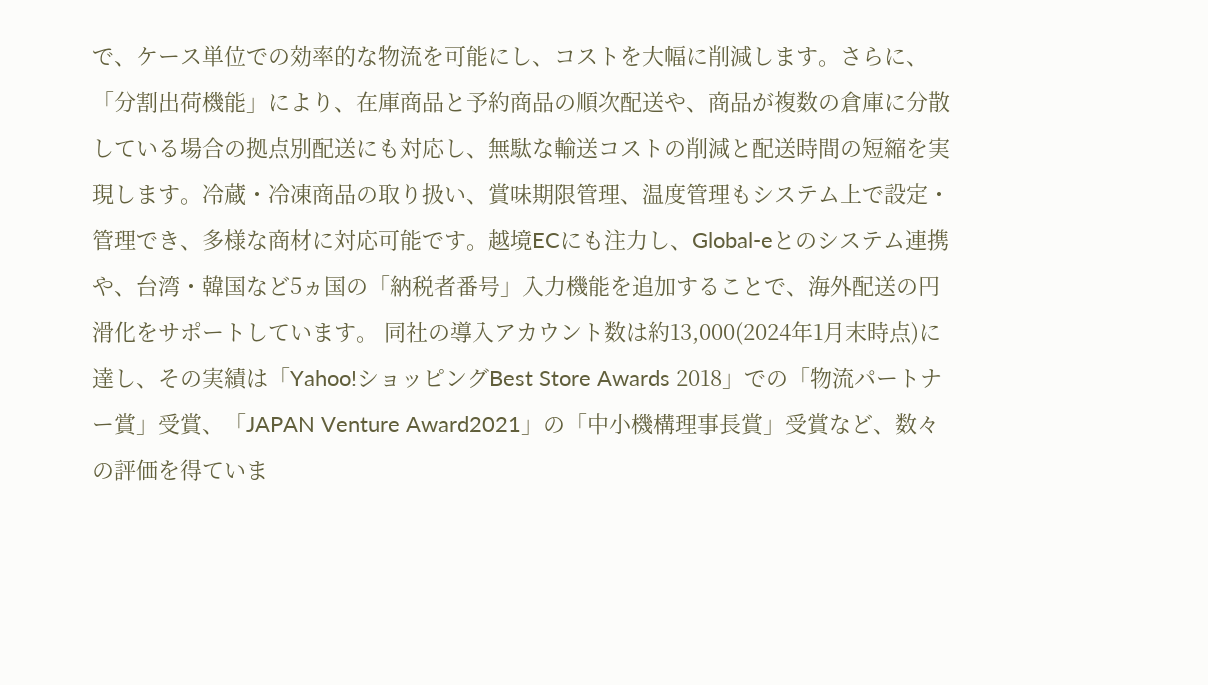で、ケース単位での効率的な物流を可能にし、コストを大幅に削減します。さらに、「分割出荷機能」により、在庫商品と予約商品の順次配送や、商品が複数の倉庫に分散している場合の拠点別配送にも対応し、無駄な輸送コストの削減と配送時間の短縮を実現します。冷蔵・冷凍商品の取り扱い、賞味期限管理、温度管理もシステム上で設定・管理でき、多様な商材に対応可能です。越境ECにも注力し、Global-eとのシステム連携や、台湾・韓国など5ヵ国の「納税者番号」入力機能を追加することで、海外配送の円滑化をサポートしています。 同社の導入アカウント数は約13,000(2024年1月末時点)に達し、その実績は「Yahoo!ショッピングBest Store Awards 2018」での「物流パートナー賞」受賞、「JAPAN Venture Award2021」の「中小機構理事長賞」受賞など、数々の評価を得ていま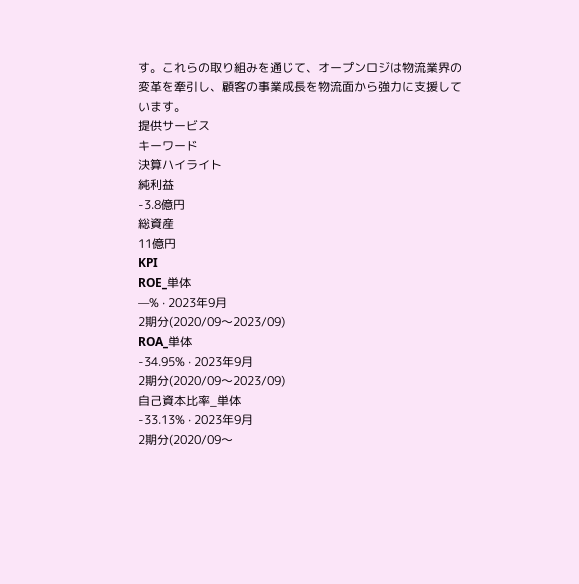す。これらの取り組みを通じて、オープンロジは物流業界の変革を牽引し、顧客の事業成長を物流面から強力に支援しています。
提供サービス
キーワード
決算ハイライト
純利益
-3.8億円
総資産
11億円
KPI
ROE_単体
—% · 2023年9月
2期分(2020/09〜2023/09)
ROA_単体
-34.95% · 2023年9月
2期分(2020/09〜2023/09)
自己資本比率_単体
-33.13% · 2023年9月
2期分(2020/09〜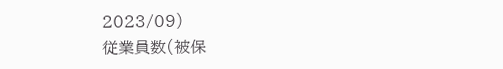2023/09)
従業員数(被保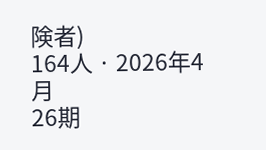険者)
164人 · 2026年4月
26期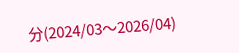分(2024/03〜2026/04)